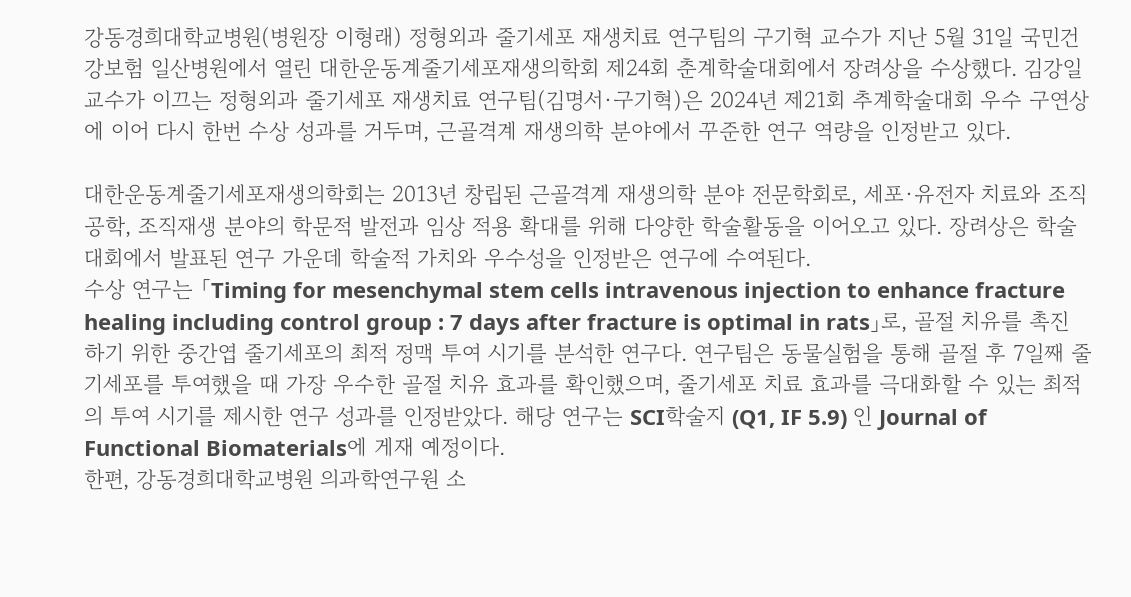강동경희대학교병원(병원장 이형래) 정형외과 줄기세포 재생치료 연구팀의 구기혁 교수가 지난 5월 31일 국민건강보험 일산병원에서 열린 대한운동계줄기세포재생의학회 제24회 춘계학술대회에서 장려상을 수상했다. 김강일 교수가 이끄는 정형외과 줄기세포 재생치료 연구팀(김명서·구기혁)은 2024년 제21회 추계학술대회 우수 구연상에 이어 다시 한번 수상 성과를 거두며, 근골격계 재생의학 분야에서 꾸준한 연구 역량을 인정받고 있다.

대한운동계줄기세포재생의학회는 2013년 창립된 근골격계 재생의학 분야 전문학회로, 세포·유전자 치료와 조직공학, 조직재생 분야의 학문적 발전과 임상 적용 확대를 위해 다양한 학술활동을 이어오고 있다. 장려상은 학술대회에서 발표된 연구 가운데 학술적 가치와 우수성을 인정받은 연구에 수여된다.
수상 연구는 「Timing for mesenchymal stem cells intravenous injection to enhance fracture healing including control group : 7 days after fracture is optimal in rats」로, 골절 치유를 촉진하기 위한 중간엽 줄기세포의 최적 정맥 투여 시기를 분석한 연구다. 연구팀은 동물실험을 통해 골절 후 7일째 줄기세포를 투여했을 때 가장 우수한 골절 치유 효과를 확인했으며, 줄기세포 치료 효과를 극대화할 수 있는 최적의 투여 시기를 제시한 연구 성과를 인정받았다. 해당 연구는 SCI학술지 (Q1, IF 5.9) 인 Journal of Functional Biomaterials에 게재 예정이다.
한편, 강동경희대학교병원 의과학연구원 소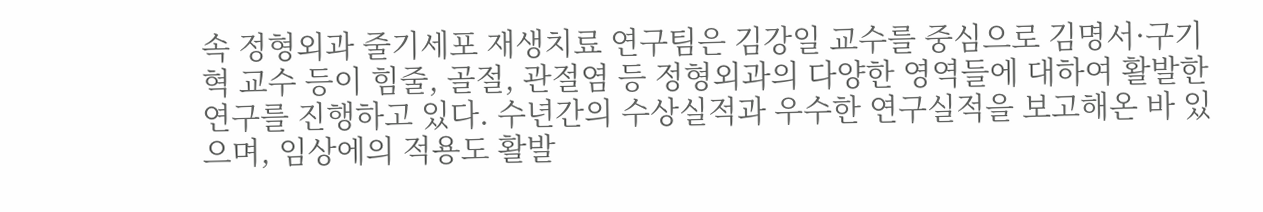속 정형외과 줄기세포 재생치료 연구팀은 김강일 교수를 중심으로 김명서·구기혁 교수 등이 힘줄, 골절, 관절염 등 정형외과의 다양한 영역들에 대하여 활발한 연구를 진행하고 있다. 수년간의 수상실적과 우수한 연구실적을 보고해온 바 있으며, 임상에의 적용도 활발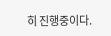히 진행중이다.